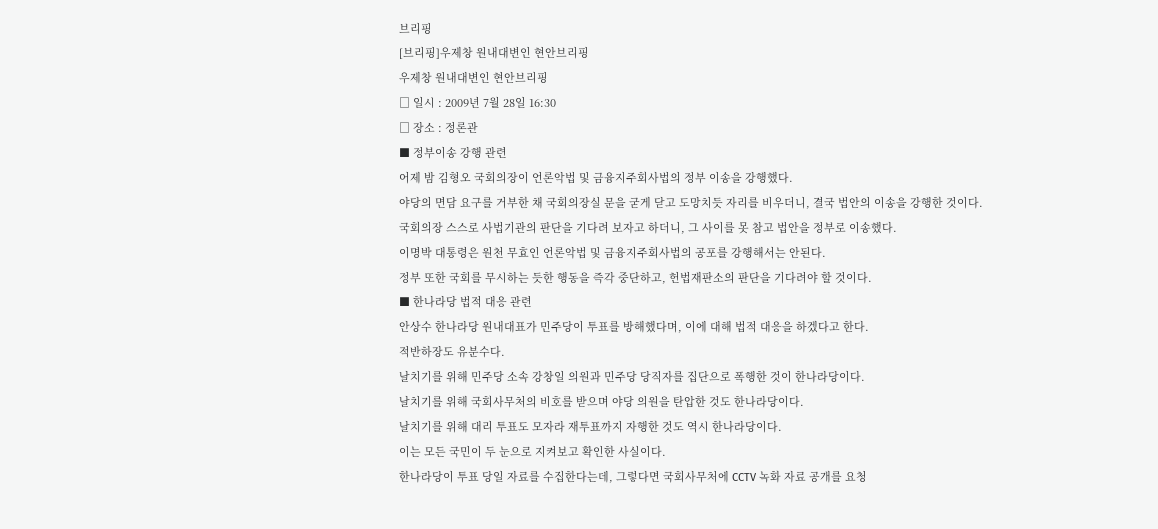브리핑
[브리핑]우제창 원내대변인 현안브리핑
우제창 원내대변인 현안브리핑
□ 일시 : 2009년 7월 28일 16:30
□ 장소 : 정론관
■ 정부이송 강행 관련
어제 밤 김형오 국회의장이 언론악법 및 금융지주회사법의 정부 이송을 강행했다.
야당의 면담 요구를 거부한 채 국회의장실 문을 굳게 닫고 도망치듯 자리를 비우더니, 결국 법안의 이송을 강행한 것이다.
국회의장 스스로 사법기관의 판단을 기다려 보자고 하더니, 그 사이를 못 참고 법안을 정부로 이송했다.
이명박 대통령은 원천 무효인 언론악법 및 금융지주회사법의 공포를 강행해서는 안된다.
정부 또한 국회를 무시하는 듯한 행동을 즉각 중단하고, 헌법재판소의 판단을 기다려야 할 것이다.
■ 한나라당 법적 대응 관련
안상수 한나라당 원내대표가 민주당이 투표를 방해했다며, 이에 대해 법적 대응을 하겠다고 한다.
적반하장도 유분수다.
날치기를 위해 민주당 소속 강창일 의원과 민주당 당직자를 집단으로 폭행한 것이 한나라당이다.
날치기를 위해 국회사무처의 비호를 받으며 야당 의원을 탄압한 것도 한나라당이다.
날치기를 위해 대리 투표도 모자라 재투표까지 자행한 것도 역시 한나라당이다.
이는 모든 국민이 두 눈으로 지켜보고 확인한 사실이다.
한나라당이 투표 당일 자료를 수집한다는데, 그렇다면 국회사무처에 CCTV 녹화 자료 공개를 요청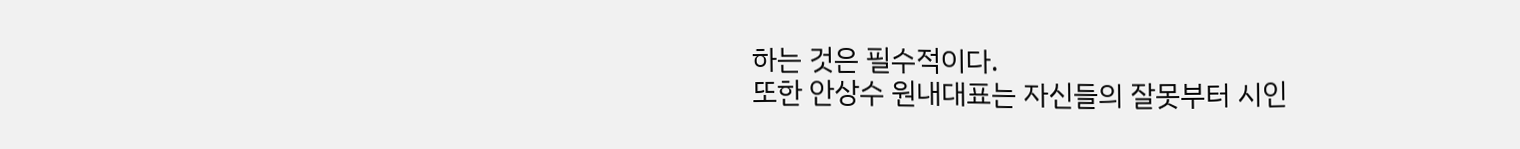하는 것은 필수적이다.
또한 안상수 원내대표는 자신들의 잘못부터 시인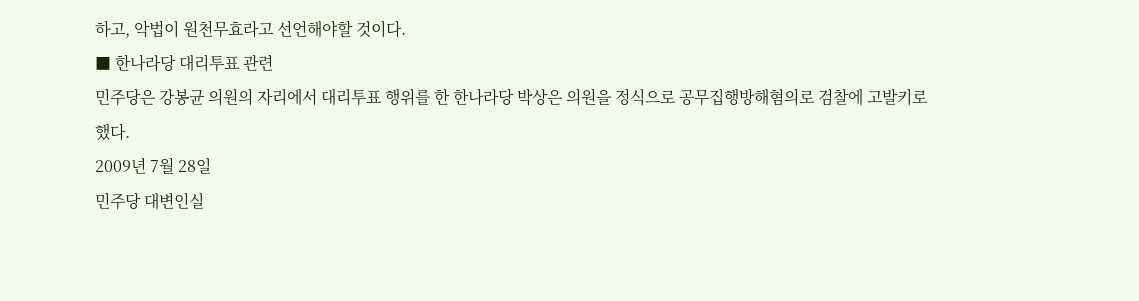하고, 악법이 원천무효라고 선언해야할 것이다.
■ 한나라당 대리투표 관련
민주당은 강봉균 의원의 자리에서 대리투표 행위를 한 한나라당 박상은 의원을 정식으로 공무집행방해혐의로 검찰에 고발키로 했다.
2009년 7월 28일
민주당 대변인실